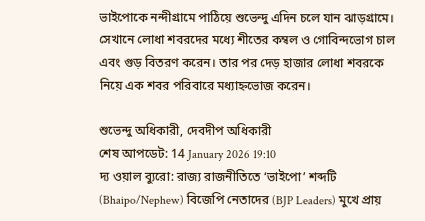ভাইপোকে নন্দীগ্রামে পাঠিয়ে শুভেন্দু এদিন চলে যান ঝাড়গ্রামে। সেখানে লোধা শবরদের মধ্যে শীতের কম্বল ও গোবিন্দভোগ চাল এবং গুড় বিতরণ করেন। তার পর দেড় হাজার লোধা শবরকে নিয়ে এক শবর পরিবারে মধ্যাহ্নভোজ করেন।

শুভেন্দু অধিকারী, দেবদীপ অধিকারী
শেষ আপডেট: 14 January 2026 19:10
দ্য ওয়াল ব্যুরো: রাজ্য রাজনীতিতে ‘ভাইপো’ শব্দটি (Bhaipo/Nephew) বিজেপি নেতাদের (BJP Leaders) মুখে প্রায়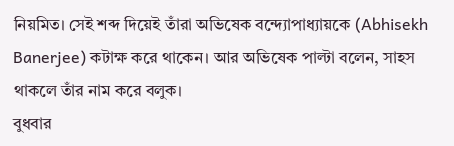নিয়মিত। সেই শব্দ দিয়েই তাঁরা অভিষেক বন্দ্যোপাধ্যায়কে (Abhisekh Banerjee) কটাক্ষ করে থাকেন। আর অভিষেক পাল্টা বলেন, সাহস থাকলে তাঁর নাম করে বলুক।
বুধবার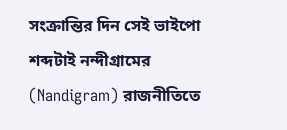সংক্রান্তির দিন সেই ভাইপো শব্দটাই নন্দীগ্রামের (Nandigram) রাজনীতিতে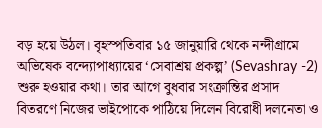বড় হয়ে উঠল। বৃহস্পতিবার ১৫ জানুয়ারি থেকে নন্দীগ্রামে অভিষেক বন্দ্যোপাধ্যায়ের ‘সেবাশ্রয় প্রকল্প’ (Sevashray -2) শুরু হওয়ার কথা। তার আগে বুধবার সংক্রান্তির প্রসাদ বিতরণে নিজের ভাইপোকে পাঠিয়ে দিলেন বিরোধী দলনেতা ও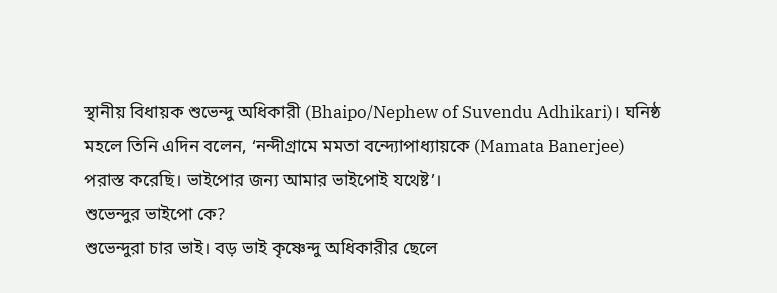স্থানীয় বিধায়ক শুভেন্দু অধিকারী (Bhaipo/Nephew of Suvendu Adhikari)। ঘনিষ্ঠ মহলে তিনি এদিন বলেন, ‘নন্দীগ্রামে মমতা বন্দ্যোপাধ্যায়কে (Mamata Banerjee) পরাস্ত করেছি। ভাইপোর জন্য আমার ভাইপোই যথেষ্ট’।
শুভেন্দুর ভাইপো কে?
শুভেন্দুরা চার ভাই। বড় ভাই কৃষ্ণেন্দু অধিকারীর ছেলে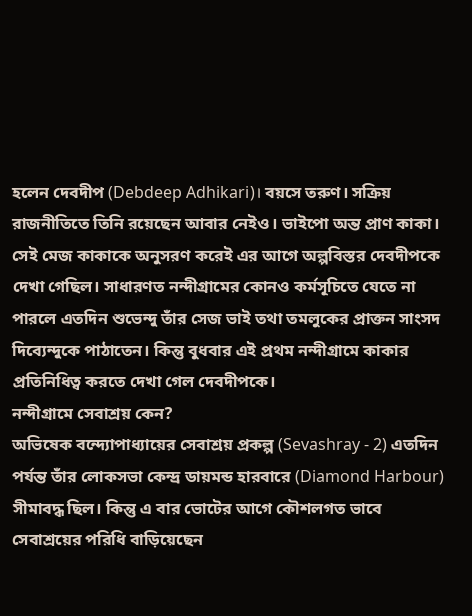হলেন দেবদীপ (Debdeep Adhikari)। বয়সে তরুণ। সক্রিয় রাজনীতিতে তিনি রয়েছেন আবার নেইও। ভাইপো অন্ত প্রাণ কাকা। সেই মেজ কাকাকে অনুসরণ করেই এর আগে অল্পবিস্তর দেবদীপকে দেখা গেছিল। সাধারণত নন্দীগ্রামের কোনও কর্মসূচিতে যেতে না পারলে এতদিন শুভেন্দু তাঁর সেজ ভাই তথা তমলুকের প্রাক্তন সাংসদ দিব্যেন্দুকে পাঠাতেন। কিন্তু বুধবার এই প্রথম নন্দীগ্রামে কাকার প্রতিনিধিত্ব করতে দেখা গেল দেবদীপকে।
নন্দীগ্রামে সেবাশ্রয় কেন?
অভিষেক বন্দ্যোপাধ্যায়ের সেবাশ্রয় প্রকল্প (Sevashray - 2) এতদিন পর্যন্ত তাঁর লোকসভা কেন্দ্র ডায়মন্ড হারবারে (Diamond Harbour) সীমাবদ্ধ ছিল। কিন্তু এ বার ভোটের আগে কৌশলগত ভাবে সেবাশ্রয়ের পরিধি বাড়িয়েছেন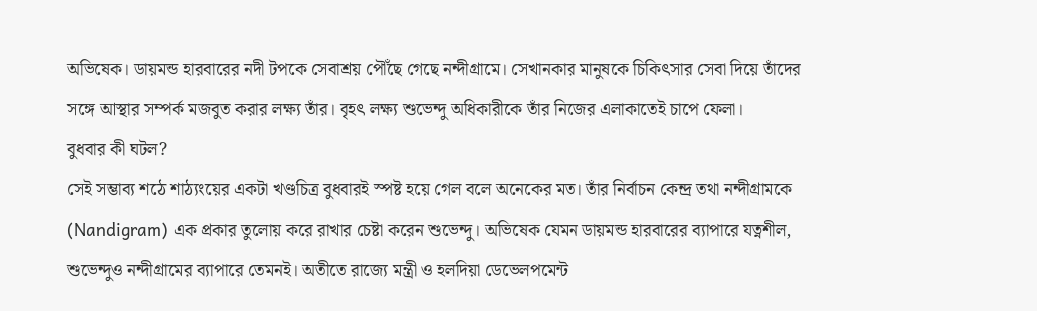অভিষেক। ডায়মন্ড হারবারের নদী টপকে সেবাশ্রয় পৌঁছে গেছে নন্দীগ্রামে। সেখানকার মানুষকে চিকিৎসার সেবা দিয়ে তাঁদের সঙ্গে আস্থার সম্পর্ক মজবুত করার লক্ষ্য তাঁর। বৃহৎ লক্ষ্য শুভেন্দু অধিকারীকে তাঁর নিজের এলাকাতেই চাপে ফেলা।
বুধবার কী ঘটল?
সেই সম্ভাব্য শঠে শাঠ্যংয়ের একটা খণ্ডচিত্র বুধবারই স্পষ্ট হয়ে গেল বলে অনেকের মত। তাঁর নির্বাচন কেন্দ্র তথা নন্দীগ্রামকে (Nandigram) এক প্রকার তুলোয় করে রাখার চেষ্টা করেন শুভেন্দু। অভিষেক যেমন ডায়মন্ড হারবারের ব্যাপারে যত্নশীল, শুভেন্দুও নন্দীগ্রামের ব্যাপারে তেমনই। অতীতে রাজ্যে মন্ত্রী ও হলদিয়া ডেভেলপমেন্ট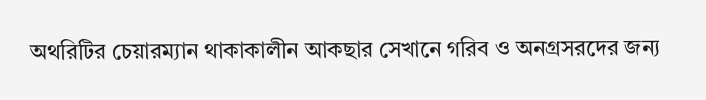অথরিটির চেয়ারম্যান থাকাকালীন আকছার সেখানে গরিব ও অনগ্রসরদের জন্য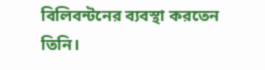বিলিবন্টনের ব্যবস্থা করতেন তিনি।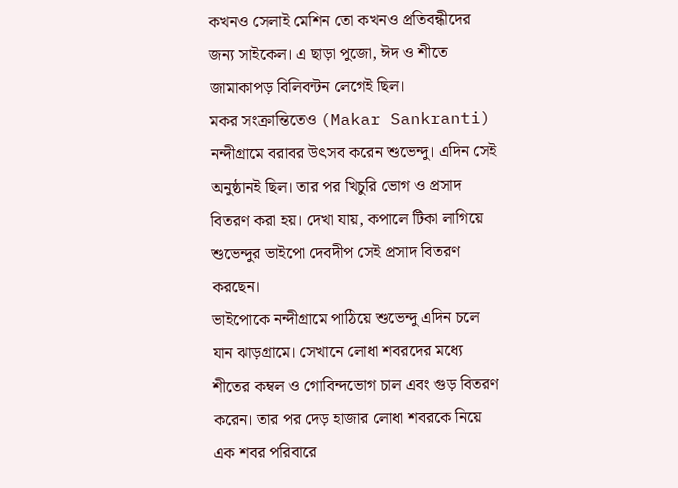কখনও সেলাই মেশিন তো কখনও প্রতিবন্ধীদের জন্য সাইকেল। এ ছাড়া পুজো, ঈদ ও শীতে জামাকাপড় বিলিবন্টন লেগেই ছিল।
মকর সংক্রান্তিতেও (Makar Sankranti) নন্দীগ্রামে বরাবর উৎসব করেন শুভেন্দু। এদিন সেই অনুষ্ঠানই ছিল। তার পর খিচুরি ভোগ ও প্রসাদ বিতরণ করা হয়। দেখা যায়, কপালে টিকা লাগিয়ে শুভেন্দুর ভাইপো দেবদীপ সেই প্রসাদ বিতরণ করছেন।
ভাইপোকে নন্দীগ্রামে পাঠিয়ে শুভেন্দু এদিন চলে যান ঝাড়গ্রামে। সেখানে লোধা শবরদের মধ্যে শীতের কম্বল ও গোবিন্দভোগ চাল এবং গুড় বিতরণ করেন। তার পর দেড় হাজার লোধা শবরকে নিয়ে এক শবর পরিবারে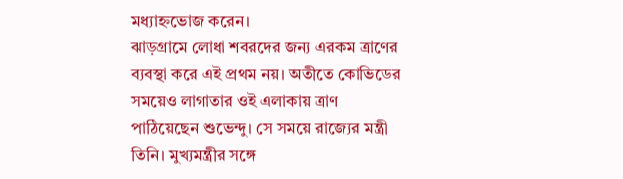মধ্যাহ্নভোজ করেন।
ঝাড়গ্রামে লোধা শবরদের জন্য এরকম ত্রাণের ব্যবস্থা করে এই প্রথম নয়। অতীতে কোভিডের সময়েও লাগাতার ওই এলাকায় ত্রাণ পাঠিয়েছেন শুভেন্দু। সে সময়ে রাজ্যের মন্ত্রী তিনি। মুখ্যমন্ত্রীর সঙ্গে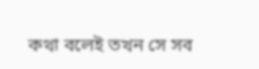কথা বলেই তখন সে সব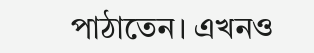পাঠাতেন। এখনও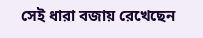সেই ধারা বজায় রেখেছেন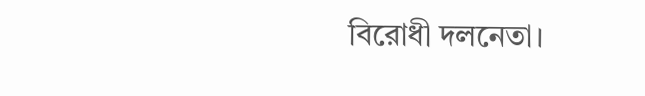বিরোধী দলনেতা।